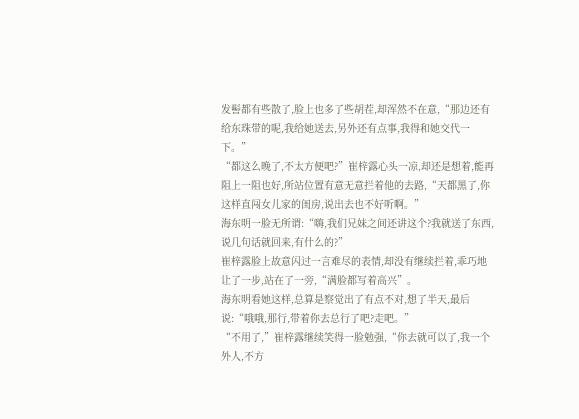发髻都有些散了,脸上也多了些胡茬,却浑然不在意,“那边还有给东珠带的呢,我给她送去,另外还有点事,我得和她交代一下。”
“都这么晚了,不太方便吧?”崔梓露心头一凉,却还是想着,能再阻上一阻也好,所站位置有意无意拦着他的去路,“天都黑了,你这样直闯女儿家的闺房,说出去也不好听啊。”
海东明一脸无所谓:“嗨,我们兄妹之间还讲这个?我就送了东西,说几句话就回来,有什么的?”
崔梓露脸上故意闪过一言难尽的表情,却没有继续拦着,乖巧地让了一步,站在了一旁,“满脸都写着高兴”。
海东明看她这样,总算是察觉出了有点不对,想了半天,最后说:“哦哦,那行,带着你去总行了吧?走吧。”
“不用了,”崔梓露继续笑得一脸勉强,“你去就可以了,我一个外人,不方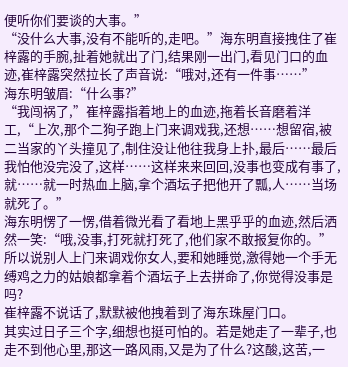便听你们要谈的大事。”
“没什么大事,没有不能听的,走吧。”海东明直接拽住了崔梓露的手腕,扯着她就出了门,结果刚一出门,看见门口的血迹,崔梓露突然拉长了声音说:“哦对,还有一件事……”
海东明皱眉:“什么事?”
“我闯祸了,”崔梓露指着地上的血迹,拖着长音磨着洋工,“上次,那个二狗子跑上门来调戏我,还想……想留宿,被二当家的丫头撞见了,制住没让他往我身上扑,最后……最后我怕他没完没了,这样……这样来来回回,没事也变成有事了,就……就一时热血上脑,拿个酒坛子把他开了瓢,人……当场就死了。”
海东明愣了一愣,借着微光看了看地上黑乎乎的血迹,然后洒然一笑:“哦,没事,打死就打死了,他们家不敢报复你的。”
所以说别人上门来调戏你女人,要和她睡觉,激得她一个手无缚鸡之力的姑娘都拿着个酒坛子上去拼命了,你觉得没事是吗?
崔梓露不说话了,默默被他拽着到了海东珠屋门口。
其实过日子三个字,细想也挺可怕的。若是她走了一辈子,也走不到他心里,那这一路风雨,又是为了什么?这酸,这苦,一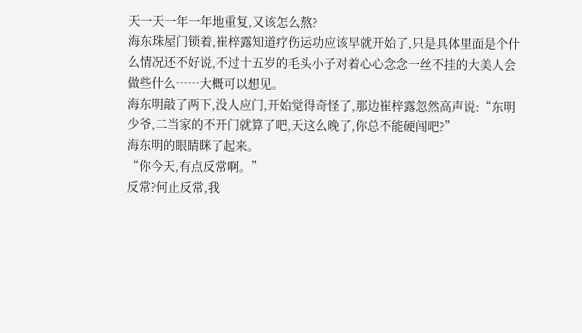天一天一年一年地重复,又该怎么熬?
海东珠屋门锁着,崔梓露知道疗伤运功应该早就开始了,只是具体里面是个什么情况还不好说,不过十五岁的毛头小子对着心心念念一丝不挂的大美人会做些什么……大概可以想见。
海东明敲了两下,没人应门,开始觉得奇怪了,那边崔梓露忽然高声说:“东明少爷,二当家的不开门就算了吧,天这么晚了,你总不能硬闯吧?”
海东明的眼睛眯了起来。
“你今天,有点反常啊。”
反常?何止反常,我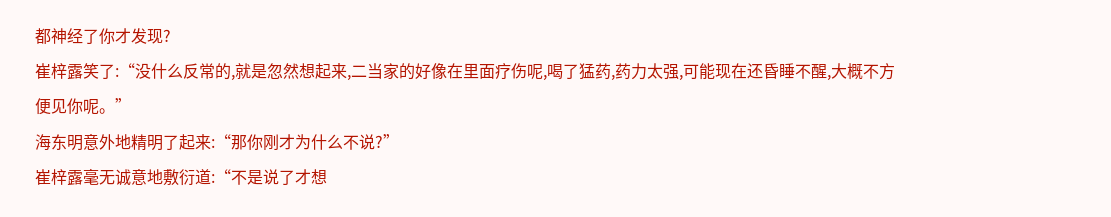都神经了你才发现?
崔梓露笑了:“没什么反常的,就是忽然想起来,二当家的好像在里面疗伤呢,喝了猛药,药力太强,可能现在还昏睡不醒,大概不方便见你呢。”
海东明意外地精明了起来:“那你刚才为什么不说?”
崔梓露毫无诚意地敷衍道:“不是说了才想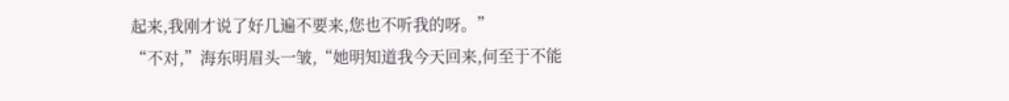起来,我刚才说了好几遍不要来,您也不听我的呀。”
“不对,”海东明眉头一皱,“她明知道我今天回来,何至于不能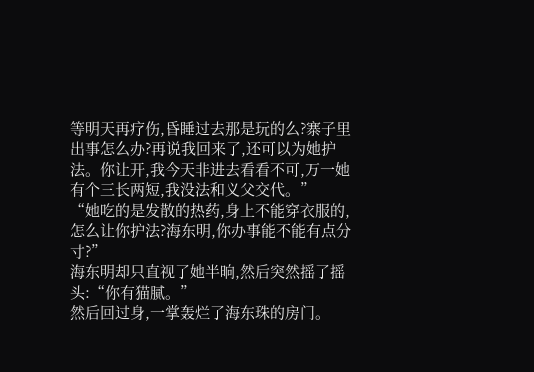等明天再疗伤,昏睡过去那是玩的么?寨子里出事怎么办?再说我回来了,还可以为她护法。你让开,我今天非进去看看不可,万一她有个三长两短,我没法和义父交代。”
“她吃的是发散的热药,身上不能穿衣服的,怎么让你护法?海东明,你办事能不能有点分寸?”
海东明却只直视了她半晌,然后突然摇了摇头:“你有猫腻。”
然后回过身,一掌轰烂了海东珠的房门。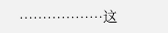………………这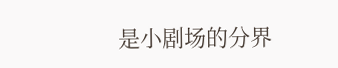是小剧场的分界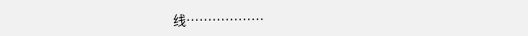线………………